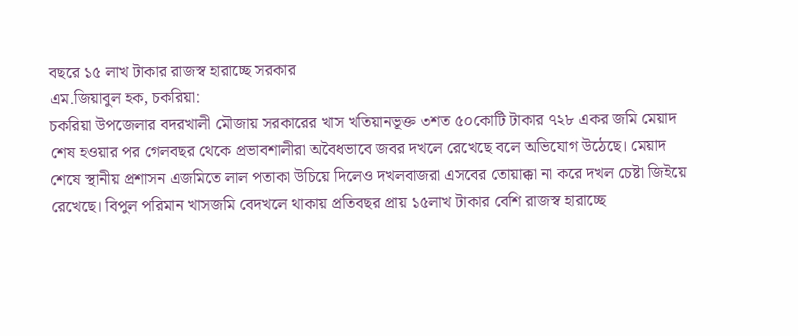বছরে ১৫ লাখ টাকার রাজস্ব হারাচ্ছে সরকার
এম.জিয়াবুল হক, চকরিয়া:
চকরিয়া উপজেলার বদরখালী মৌজায় সরকারের খাস খতিয়ানভূক্ত ৩শত ৫০কোটি টাকার ৭২৮ একর জমি মেয়াদ শেষ হওয়ার পর গেলবছর থেকে প্রভাবশালীরা অবৈধভাবে জবর দখলে রেখেছে বলে অভিযোগ উঠেছে। মেয়াদ শেষে স্থানীয় প্রশাসন এজমিতে লাল পতাকা উচিয়ে দিলেও দখলবাজরা এসবের তোয়াক্কা না করে দখল চেষ্টা জিইয়ে রেখেছে। বিপুল পরিমান খাসজমি বেদখলে থাকায় প্রতিবছর প্রায় ১৫লাখ টাকার বেশি রাজস্ব হারাচ্ছে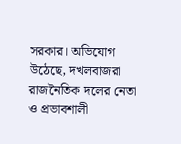সরকার। অভিযোগ উঠেছে, দখলবাজরা রাজনৈতিক দলের নেতা ও প্রভাবশালী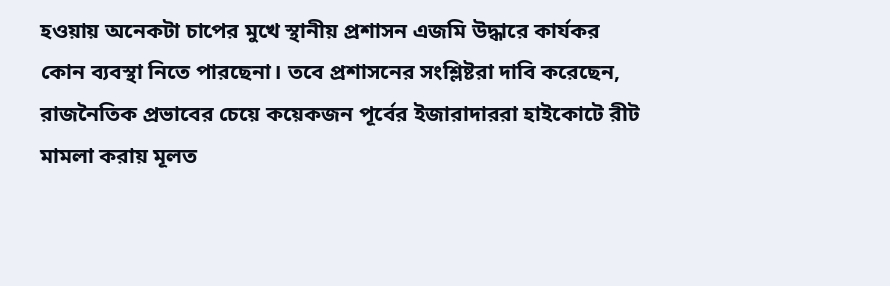হওয়ায় অনেকটা চাপের মুখে স্থানীয় প্রশাসন এজমি উদ্ধারে কার্যকর কোন ব্যবস্থা নিতে পারছেনা। তবে প্রশাসনের সংশ্লিষ্টরা দাবি করেছেন, রাজনৈতিক প্রভাবের চেয়ে কয়েকজন পূর্বের ইজারাদাররা হাইকোটে রীট মামলা করায় মূলত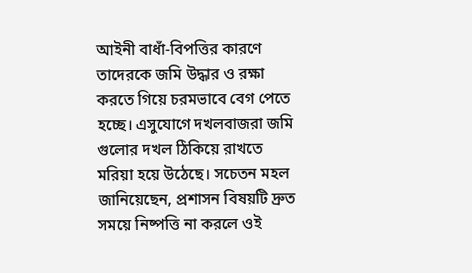আইনী বাধাঁ-বিপত্তির কারণে তাদেরকে জমি উদ্ধার ও রক্ষা করতে গিয়ে চরমভাবে বেগ পেতে হচ্ছে। এসুযোগে দখলবাজরা জমি গুলোর দখল ঠিকিয়ে রাখতে মরিয়া হয়ে উঠেছে। সচেতন মহল জানিয়েছেন, প্রশাসন বিষয়টি দ্রুত সময়ে নিষ্পত্তি না করলে ওই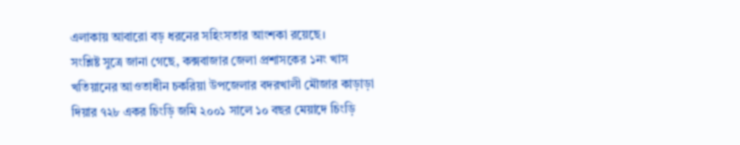এলাকায় আবারো বড় ধরনের সহিংসতার আংশকা রয়েছে।
সংশ্লিষ্ট সুত্রে জানা গেছে, কক্সবাজার জেলা প্রশাসকের ১নং খাস খতিয়ানের আওতাধীন চকরিয়া উপজেলার বদরখালী মৌজার কাড়াড়া দিয়ার ৭২৮ একর চিংড়ি জমি ২০০১ সালে ১০ বছর মেয়াদে চিংড়ি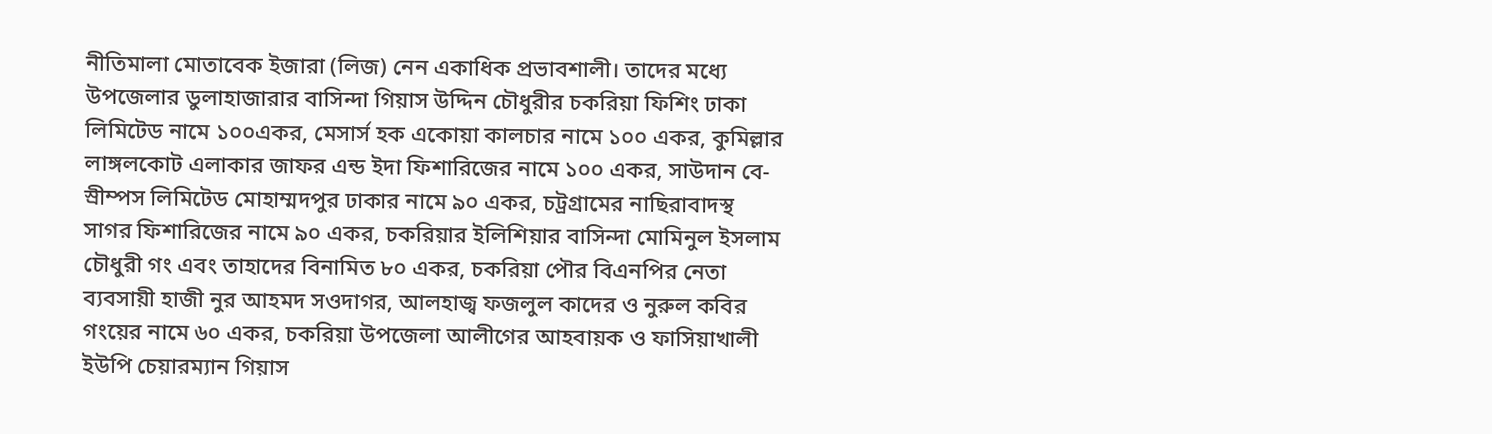নীতিমালা মোতাবেক ইজারা (লিজ) নেন একাধিক প্রভাবশালী। তাদের মধ্যে উপজেলার ডুলাহাজারার বাসিন্দা গিয়াস উদ্দিন চৌধুরীর চকরিয়া ফিশিং ঢাকা লিমিটেড নামে ১০০একর, মেসার্স হক একোয়া কালচার নামে ১০০ একর, কুমিল্লার লাঙ্গলকোট এলাকার জাফর এন্ড ইদা ফিশারিজের নামে ১০০ একর, সাউদান বে-স্রীম্পস লিমিটেড মোহাম্মদপুর ঢাকার নামে ৯০ একর, চট্রগ্রামের নাছিরাবাদস্থ সাগর ফিশারিজের নামে ৯০ একর, চকরিয়ার ইলিশিয়ার বাসিন্দা মোমিনুল ইসলাম চৌধুরী গং এবং তাহাদের বিনামিত ৮০ একর, চকরিয়া পৌর বিএনপির নেতা ব্যবসায়ী হাজী নুর আহমদ সওদাগর, আলহাজ্ব ফজলুল কাদের ও নুরুল কবির গংয়ের নামে ৬০ একর, চকরিয়া উপজেলা আলীগের আহবায়ক ও ফাসিয়াখালী ইউপি চেয়ারম্যান গিয়াস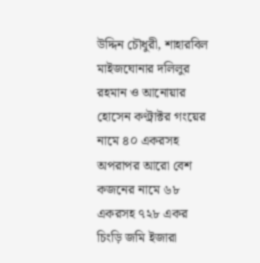উদ্দিন চৌধুরী, শাহারবিল মাইজঘোনার দলিলুর রহমান ও আনোয়ার হোসেন কণ্ট্রাক্টর গংয়ের নামে ৪০ একরসহ অপরাপর আরো বেশ কজনের নামে ৬৮ একরসহ ৭২৮ একর চিংড়ি জমি ইজারা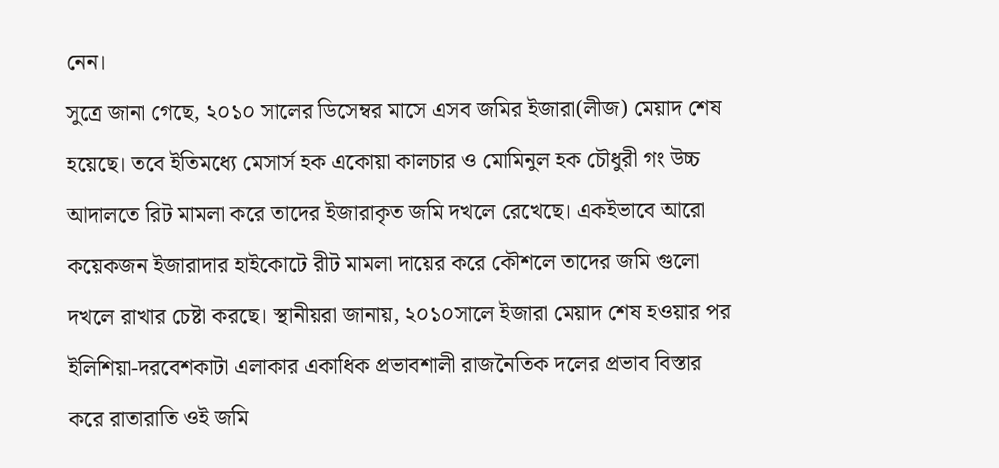নেন।
সুত্রে জানা গেছে, ২০১০ সালের ডিসেম্বর মাসে এসব জমির ইজারা(লীজ) মেয়াদ শেষ হয়েছে। তবে ইতিমধ্যে মেসার্স হক একোয়া কালচার ও মোমিনুল হক চৌধুরী গং উচ্চ আদালতে রিট মামলা করে তাদের ইজারাকৃত জমি দখলে রেখেছে। একইভাবে আরো কয়েকজন ইজারাদার হাইকোটে রীট মামলা দায়ের করে কৌশলে তাদের জমি গুলো দখলে রাখার চেষ্টা করছে। স্থানীয়রা জানায়, ২০১০সালে ইজারা মেয়াদ শেষ হওয়ার পর ইলিশিয়া-দরবেশকাটা এলাকার একাধিক প্রভাবশালী রাজনৈতিক দলের প্রভাব বিস্তার করে রাতারাতি ওই জমি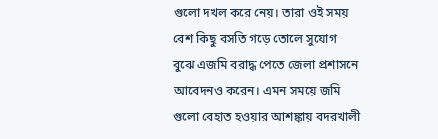গুলো দখল করে নেয়। তারা ওই সময় বেশ কিছু বসতি গড়ে তোলে সুযোগ বুঝে এজমি বরাদ্ধ পেতে জেলা প্রশাসনে আবেদনও করেন। এমন সময়ে জমি গুলো বেহাত হওয়ার আশঙ্কায় বদরখালী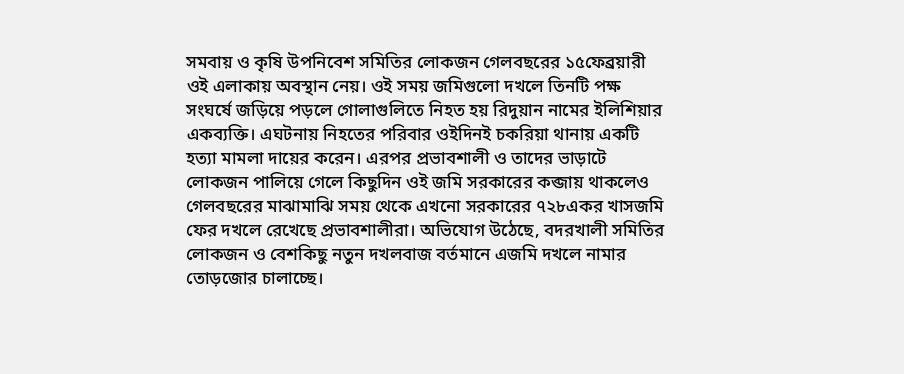সমবায় ও কৃষি উপনিবেশ সমিতির লোকজন গেলবছরের ১৫ফেব্রয়ারী ওই এলাকায় অবস্থান নেয়। ওই সময় জমিগুলো দখলে তিনটি পক্ষ সংঘর্ষে জড়িয়ে পড়লে গোলাগুলিতে নিহত হয় রিদুয়ান নামের ইলিশিয়ার একব্যক্তি। এঘটনায় নিহতের পরিবার ওইদিনই চকরিয়া থানায় একটি হত্যা মামলা দায়ের করেন। এরপর প্রভাবশালী ও তাদের ভাড়াটে লোকজন পালিয়ে গেলে কিছুদিন ওই জমি সরকারের কব্জায় থাকলেও গেলবছরের মাঝামাঝি সময় থেকে এখনো সরকারের ৭২৮একর খাসজমি ফের দখলে রেখেছে প্রভাবশালীরা। অভিযোগ উঠেছে, বদরখালী সমিতির লোকজন ও বেশকিছু নতুন দখলবাজ বর্তমানে এজমি দখলে নামার তোড়জোর চালাচ্ছে।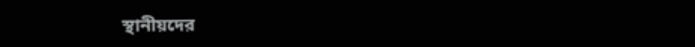স্থানীয়দের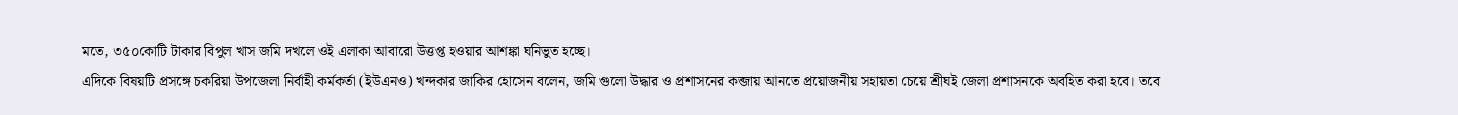মতে, ৩৫০কোটি টাকার বিপুল খাস জমি দখলে ওই এলাকা আবারো উত্তপ্ত হওয়ার আশঙ্কা ঘনিভুত হচ্ছে।
এদিকে বিষয়টি প্রসঙ্গে চকরিয়া উপজেলা নির্বাহী কর্মকর্তা (ইউএনও) খন্দকার জাকির হোসেন বলেন, জমি গুলো উদ্ধার ও প্রশাসনের কব্জায় আনতে প্রয়োজনীয় সহায়তা চেয়ে শ্রীঘই জেলা প্রশাসনকে অবহিত করা হবে। তবে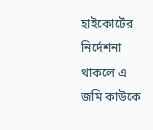হাইকোর্টের নির্দেশনা থাকলে এ জমি কাউকে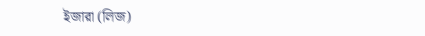ইজারা (লিজ)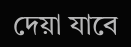দেয়া যাবে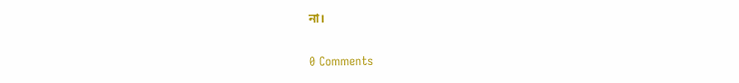না।

0 Comments